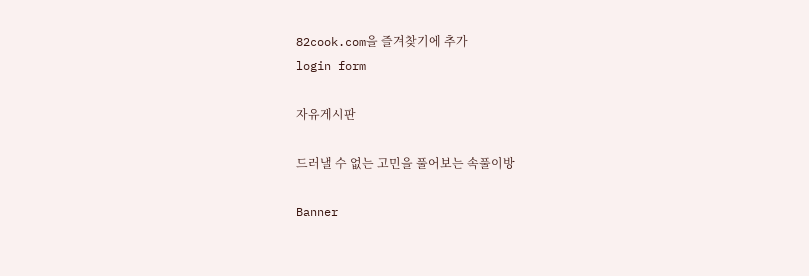82cook.com을 즐겨찾기에 추가
login form

자유게시판

드러낼 수 없는 고민을 풀어보는 속풀이방

Banner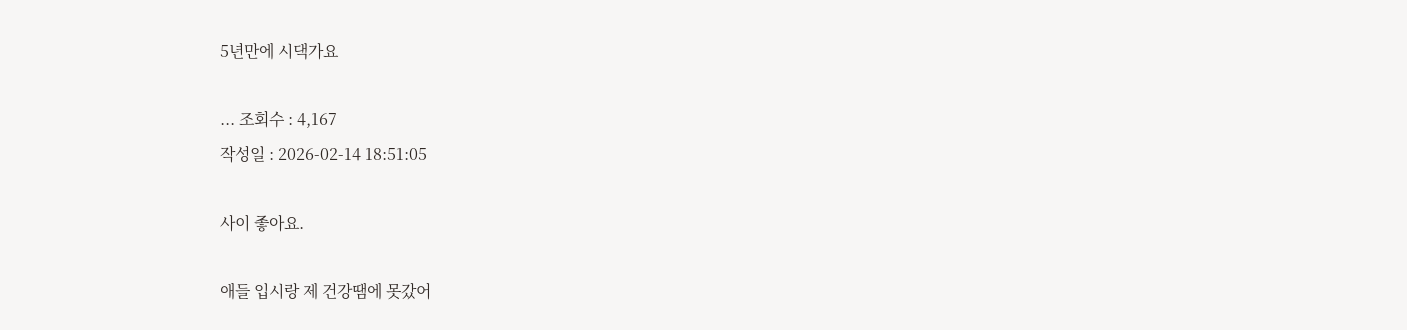5년만에 시댁가요

... 조회수 : 4,167
작성일 : 2026-02-14 18:51:05

사이 좋아요.

애들 입시랑 제 건강땜에 못갔어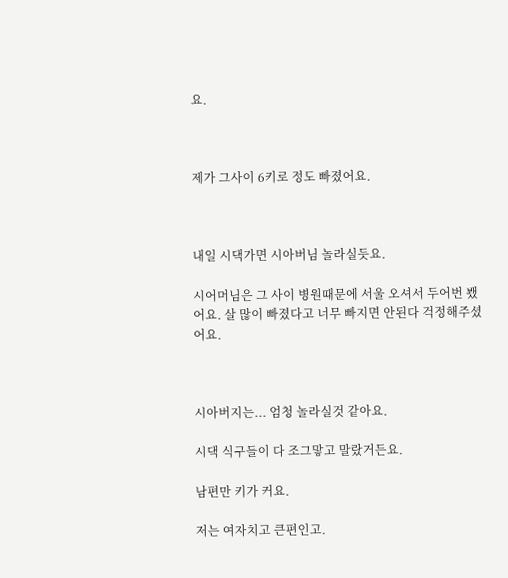요.



제가 그사이 6키로 정도 빠졌어요.



내일 시댁가면 시아버님 놀라실듯요.

시어머님은 그 사이 병원때문에 서울 오셔서 두어번 뵀어요. 살 많이 빠졌다고 너무 빠지면 안된다 걱정해주셨어요.



시아버지는... 엄청 놀라실것 같아요.

시댁 식구들이 다 조그맣고 말랐거든요.

남편만 키가 커요.

저는 여자치고 큰편인고.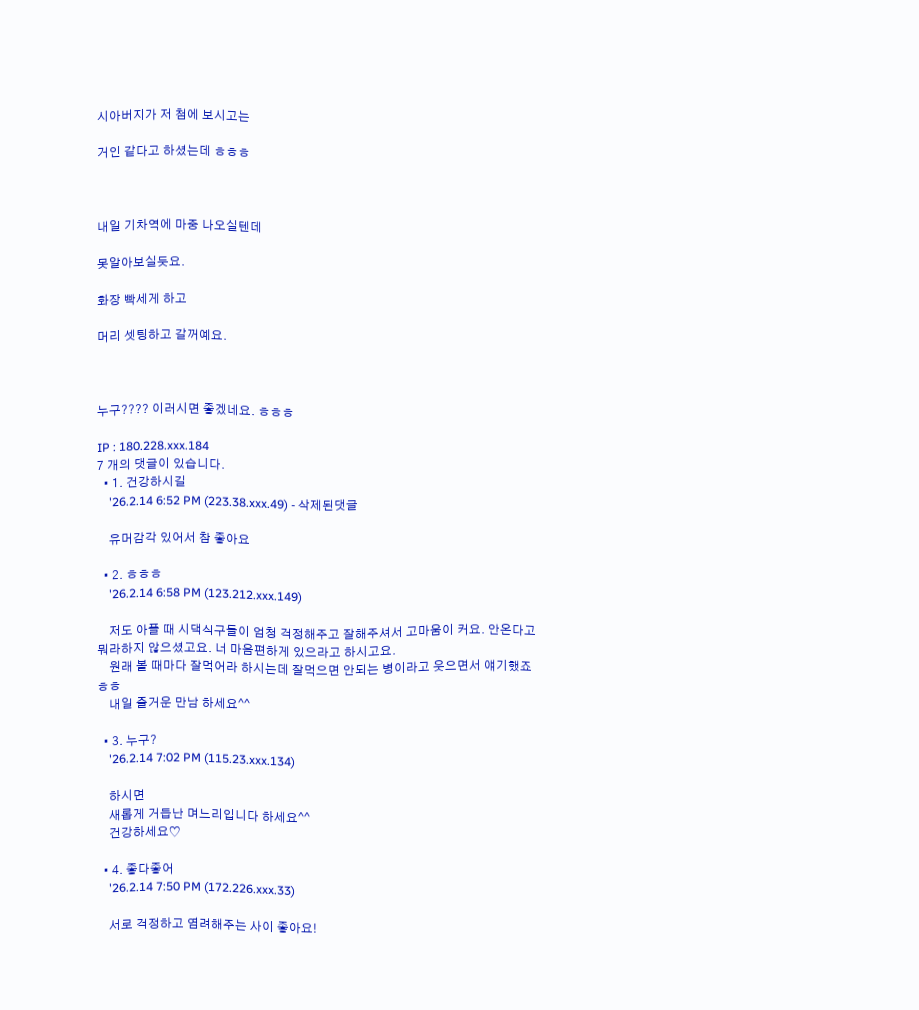시아버지가 저 첨에 보시고는

거인 같다고 하셨는데 ㅎㅎㅎ



내일 기차역에 마중 나오실텐데

못알아보실듯요.

화장 빡세게 하고

머리 셋팅하고 갈꺼예요.



누구???? 이러시면 좋겠네요. ㅎㅎㅎ

IP : 180.228.xxx.184
7 개의 댓글이 있습니다.
  • 1. 건강하시길
    '26.2.14 6:52 PM (223.38.xxx.49) - 삭제된댓글

    유머감각 있어서 참 좋아요

  • 2. ㅎㅎㅎ
    '26.2.14 6:58 PM (123.212.xxx.149)

    저도 아플 때 시댁식구들이 엄청 걱정해주고 잘해주셔서 고마움이 커요. 안온다고 뭐라하지 않으셨고요. 너 마음편하게 있으라고 하시고요.
    원래 볼 때마다 잘먹어라 하시는데 잘먹으면 안되는 병이라고 웃으면서 얘기했죠 ㅎㅎ
    내일 즐거운 만남 하세요^^

  • 3. 누구?
    '26.2.14 7:02 PM (115.23.xxx.134)

    하시면
    새롭게 거듭난 며느리입니다 하세요^^
    건강하세요♡

  • 4. 좋다좋어
    '26.2.14 7:50 PM (172.226.xxx.33)

    서로 걱정하고 염려해주는 사이 좋아요!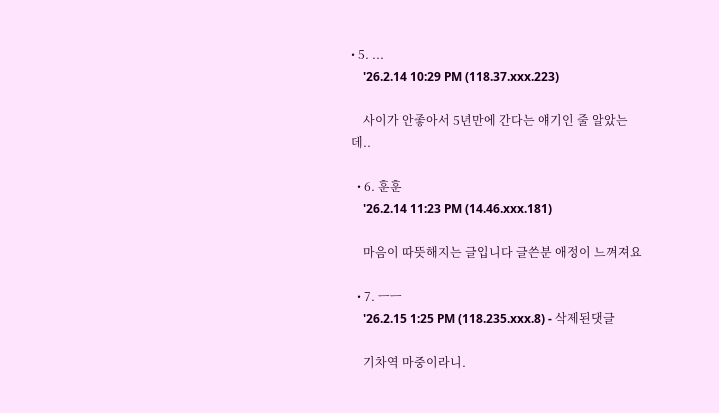• 5. ...
    '26.2.14 10:29 PM (118.37.xxx.223)

    사이가 안좋아서 5년만에 간다는 얘기인 줄 알았는데..

  • 6. 훈훈
    '26.2.14 11:23 PM (14.46.xxx.181)

    마음이 따뜻해지는 글입니다 글쓴분 애정이 느껴져요

  • 7. ㅡㅡ
    '26.2.15 1:25 PM (118.235.xxx.8) - 삭제된댓글

    기차역 마중이라니.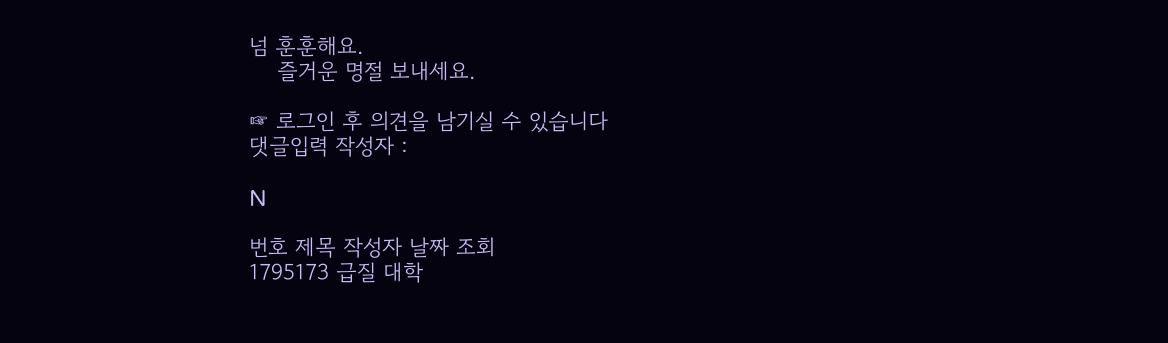넘 훈훈해요.
    즐거운 명절 보내세요.

☞ 로그인 후 의견을 남기실 수 있습니다
댓글입력 작성자 :

N

번호 제목 작성자 날짜 조회
1795173 급질 대학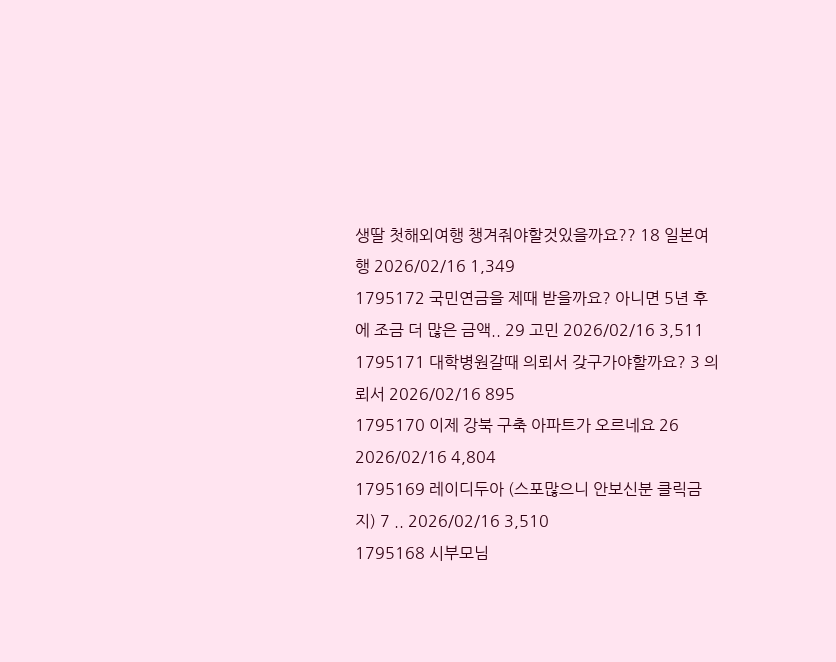생딸 첫해외여행 챙겨줘야할것있을까요?? 18 일본여행 2026/02/16 1,349
1795172 국민연금을 제때 받을까요? 아니면 5년 후에 조금 더 많은 금액.. 29 고민 2026/02/16 3,511
1795171 대학병원갈때 의뢰서 갖구가야할까요? 3 의뢰서 2026/02/16 895
1795170 이제 강북 구축 아파트가 오르네요 26 2026/02/16 4,804
1795169 레이디두아 (스포많으니 안보신분 클릭금지) 7 .. 2026/02/16 3,510
1795168 시부모님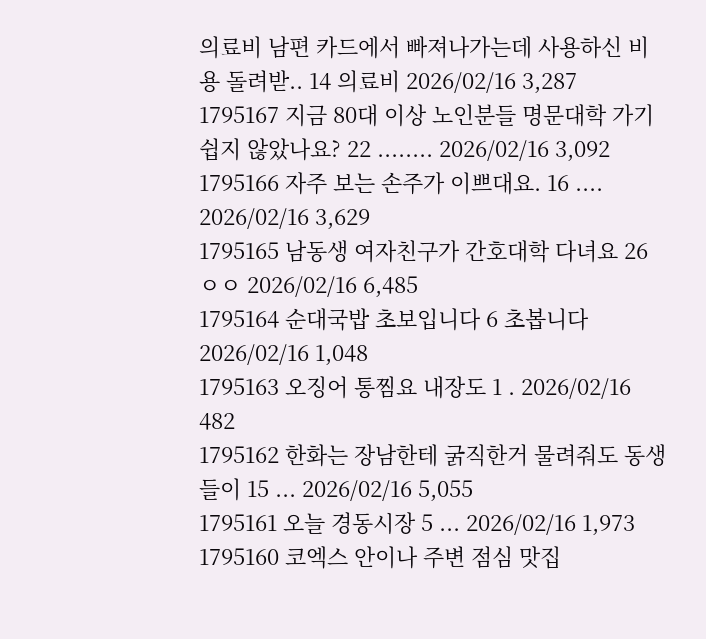의료비 남편 카드에서 빠져나가는데 사용하신 비용 돌려받.. 14 의료비 2026/02/16 3,287
1795167 지금 80대 이상 노인분들 명문대학 가기 쉽지 않았나요? 22 ........ 2026/02/16 3,092
1795166 자주 보는 손주가 이쁘대요. 16 .... 2026/02/16 3,629
1795165 남동생 여자친구가 간호대학 다녀요 26 ㅇㅇ 2026/02/16 6,485
1795164 순대국밥 초보입니다 6 초봅니다 2026/02/16 1,048
1795163 오징어 통찜요 내장도 1 . 2026/02/16 482
1795162 한화는 장남한테 굵직한거 물려줘도 동생들이 15 ... 2026/02/16 5,055
1795161 오늘 경동시장 5 ... 2026/02/16 1,973
1795160 코엑스 안이나 주변 점심 맛집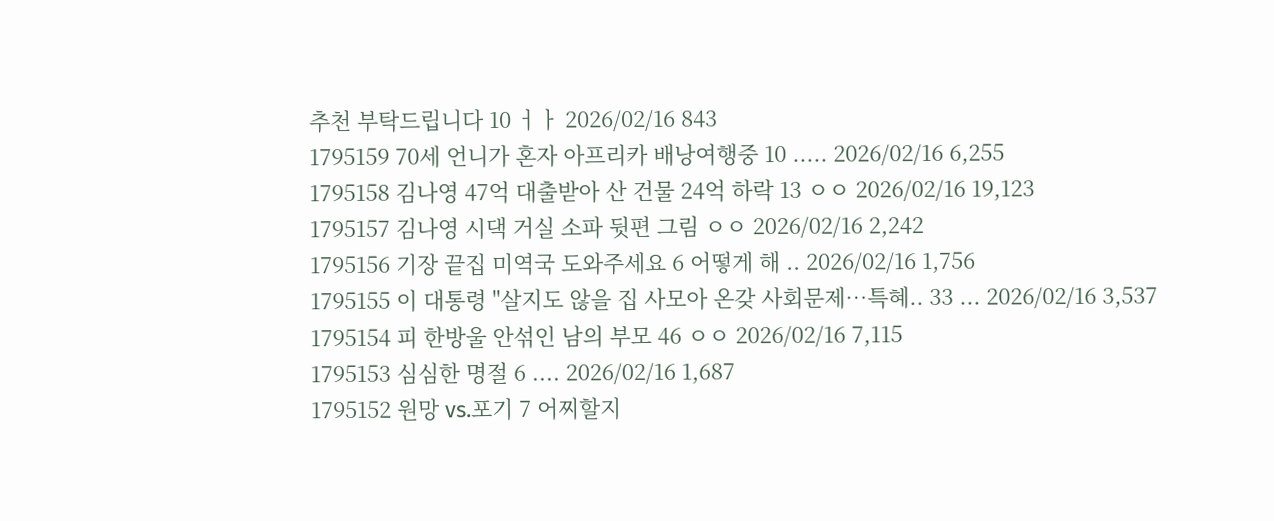추천 부탁드립니다 10 ㅓㅏ 2026/02/16 843
1795159 70세 언니가 혼자 아프리카 배낭여행중 10 ..... 2026/02/16 6,255
1795158 김나영 47억 대출받아 산 건물 24억 하락 13 ㅇㅇ 2026/02/16 19,123
1795157 김나영 시댁 거실 소파 뒷편 그림 ㅇㅇ 2026/02/16 2,242
1795156 기장 끝집 미역국 도와주세요 6 어떻게 해 .. 2026/02/16 1,756
1795155 이 대통령 "살지도 않을 집 사모아 온갖 사회문제…특혜.. 33 ... 2026/02/16 3,537
1795154 피 한방울 안섞인 남의 부모 46 ㅇㅇ 2026/02/16 7,115
1795153 심심한 명절 6 .... 2026/02/16 1,687
1795152 원망 vs.포기 7 어찌할지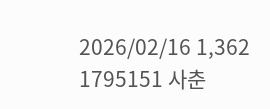2026/02/16 1,362
1795151 사춘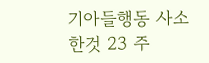기아들행동 사소한것 23 주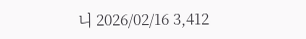니 2026/02/16 3,412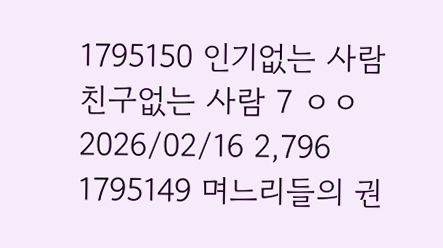1795150 인기없는 사람 친구없는 사람 7 ㅇㅇ 2026/02/16 2,796
1795149 며느리들의 권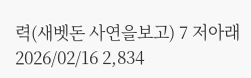력(새벳돈 사연을보고) 7 저아래 2026/02/16 2,834